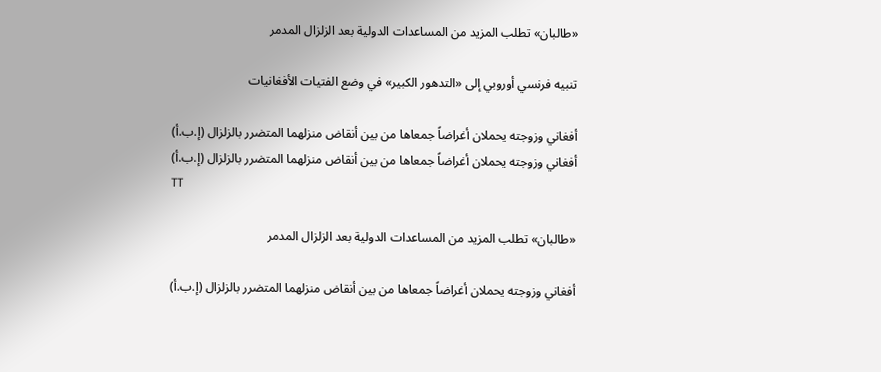«طالبان» تطلب المزيد من المساعدات الدولية بعد الزلزال المدمر

تنبيه فرنسي أوروبي إلى «التدهور الكبير» في وضع الفتيات الأفغانيات

أفغاني وزوجته يحملان أغراضاً جمعاها من بين أنقاض منزلهما المتضرر بالزلزال (إ.ب.أ)
أفغاني وزوجته يحملان أغراضاً جمعاها من بين أنقاض منزلهما المتضرر بالزلزال (إ.ب.أ)
TT

«طالبان» تطلب المزيد من المساعدات الدولية بعد الزلزال المدمر

أفغاني وزوجته يحملان أغراضاً جمعاها من بين أنقاض منزلهما المتضرر بالزلزال (إ.ب.أ)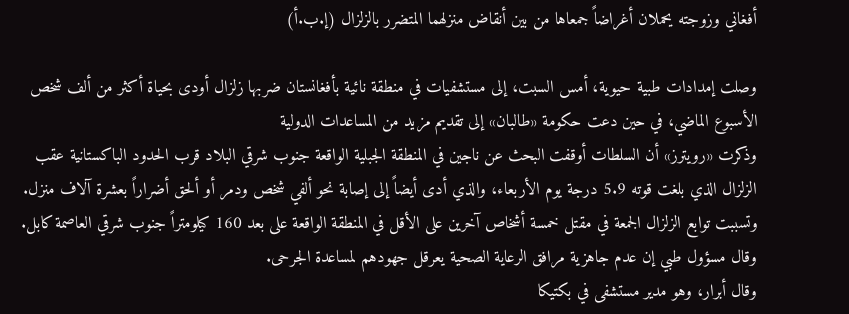أفغاني وزوجته يحملان أغراضاً جمعاها من بين أنقاض منزلهما المتضرر بالزلزال (إ.ب.أ)

وصلت إمدادات طبية حيوية، أمس السبت، إلى مستشفيات في منطقة نائية بأفغانستان ضربها زلزال أودى بحياة أكثر من ألف شخص الأسبوع الماضي، في حين دعت حكومة «طالبان» إلى تقديم مزيد من المساعدات الدولية
وذكرت «رويترز» أن السلطات أوقفت البحث عن ناجين في المنطقة الجبلية الواقعة جنوب شرقي البلاد قرب الحدود الباكستانية عقب الزلزال الذي بلغت قوته 5.9 درجة يوم الأربعاء، والذي أدى أيضاً إلى إصابة نحو ألفي شخص ودمر أو ألحق أضراراً بعشرة آلاف منزل.
وتسببت توابع الزلزال الجمعة في مقتل خمسة أشخاص آخرين على الأقل في المنطقة الواقعة على بعد 160 كيلومتراً جنوب شرقي العاصمة كابل.
وقال مسؤول طبي إن عدم جاهزية مرافق الرعاية الصحية يعرقل جهودهم لمساعدة الجرحى.
وقال أبرار، وهو مدير مستشفى في بكتيكا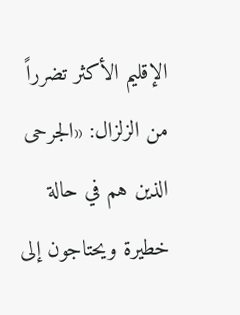الإقليم الأكثر تضرراً من الزلزال: «الجرحى الذين هم في حالة خطيرة ويحتاجون إلى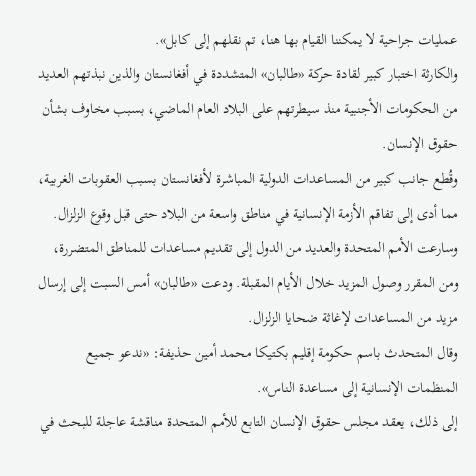عمليات جراحية لا يمكننا القيام بها هنا، تم نقلهم إلى كابل».
والكارثة اختبار كبير لقادة حركة «طالبان» المتشددة في أفغانستان والذين نبذتهم العديد من الحكومات الأجنبية منذ سيطرتهم على البلاد العام الماضي، بسبب مخاوف بشأن حقوق الإنسان.
وقُطع جانب كبير من المساعدات الدولية المباشرة لأفغانستان بسبب العقوبات الغربية، مما أدى إلى تفاقم الأزمة الإنسانية في مناطق واسعة من البلاد حتى قبل وقوع الزلزال.
وسارعت الأمم المتحدة والعديد من الدول إلى تقديم مساعدات للمناطق المتضررة، ومن المقرر وصول المزيد خلال الأيام المقبلة. ودعت «طالبان» أمس السبت إلى إرسال مزيد من المساعدات لإغاثة ضحايا الزلزال.
وقال المتحدث باسم حكومة إقليم بكتيكا محمد أمين حذيفة: «ندعو جميع المنظمات الإنسانية إلى مساعدة الناس».
إلى ذلك، يعقد مجلس حقوق الإنسان التابع للأمم المتحدة مناقشة عاجلة للبحث في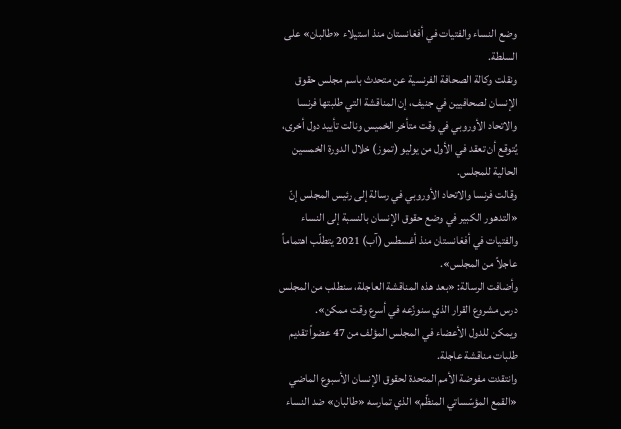وضع النساء والفتيات في أفغانستان منذ استيلاء «طالبان» على السلطة.
ونقلت وكالة الصحافة الفرنسية عن متحدث باسم مجلس حقوق الإنسان لصحافيين في جنيف، إن المناقشة التي طلبتها فرنسا والاتحاد الأوروبي في وقت متأخر الخميس ونالت تأييد دول أخرى، يُتوقع أن تعقد في الأول من يوليو (تموز) خلال الدورة الخمسين الحالية للمجلس.
وقالت فرنسا والاتحاد الأوروبي في رسالة إلى رئيس المجلس إنّ «التدهور الكبير في وضع حقوق الإنسان بالنسبة إلى النساء والفتيات في أفغانستان منذ أغسطس (آب) 2021 يتطلّب اهتماماً عاجلاً من المجلس».
وأضافت الرسالة: «بعد هذه المناقشة العاجلة، سنطلب من المجلس درس مشروع القرار الذي سنوزّعه في أسرع وقت ممكن».
ويمكن للدول الأعضاء في المجلس المؤلف من 47 عضواً تقديم طلبات مناقشة عاجلة.
وانتقدت مفوضة الأمم المتحدة لحقوق الإنسان الأسبوع الماضي «القمع المؤسّساتي المنظّم» الذي تمارسه «طالبان» ضد النساء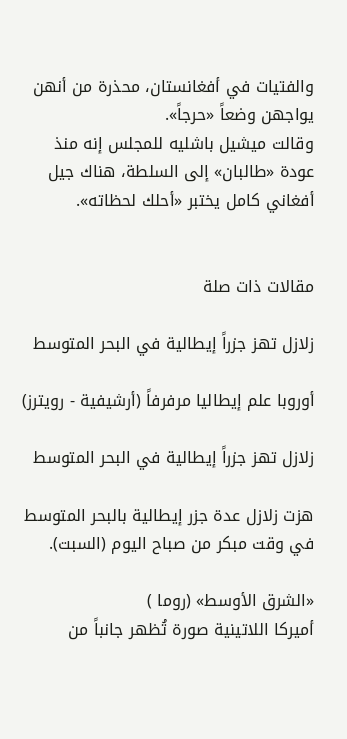والفتيات في أفغانستان، محذرة من أنهن يواجهن وضعاً «حرجاً».
وقالت ميشيل باشليه للمجلس إنه منذ عودة «طالبان» إلى السلطة، هناك جيل أفغاني كامل يختبر «أحلك لحظاته».


مقالات ذات صلة

زلازل تهز جزراً إيطالية في البحر المتوسط

أوروبا علم إيطاليا مرفرفاً (أرشيفية - رويترز)

زلازل تهز جزراً إيطالية في البحر المتوسط

هزت زلازل عدة جزر إيطالية بالبحر المتوسط في وقت مبكر من صباح اليوم (السبت).

«الشرق الأوسط» (روما )
أميركا اللاتينية صورة تُظهر جانباً من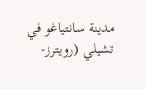مدينة سانتياغو في تشيلي (رويترز-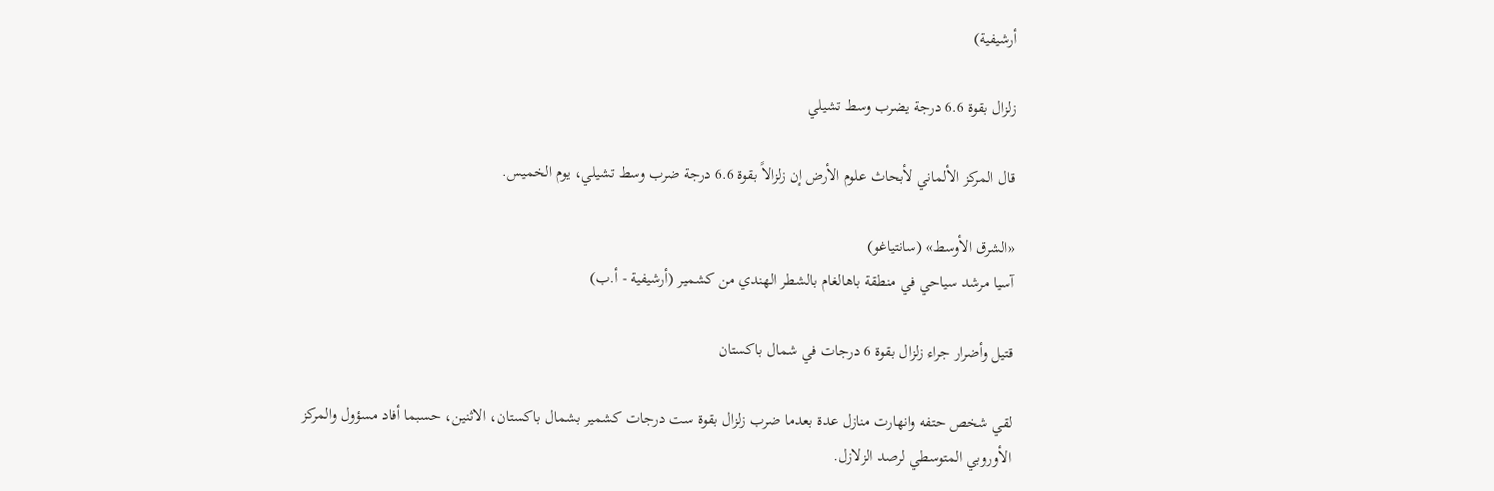أرشيفية)

زلزال بقوة 6.6 درجة يضرب وسط تشيلي

قال المركز الألماني لأبحاث علوم الأرض إن زلزالاً بقوة 6.6 درجة ضرب وسط تشيلي، يوم الخميس.

«الشرق الأوسط» (سانتياغو)
آسيا مرشد سياحي في منطقة باهالغام بالشطر الهندي من كشمير (أرشيفية - أ.ب)

قتيل وأضرار جراء زلزال بقوة 6 درجات في شمال باكستان

لقي شخص حتفه وانهارت منازل عدة بعدما ضرب زلزال بقوة ست درجات ‌كشمير بشمال ‌باكستان، الاثنين، حسبما أفاد ‌مسؤول والمركز الأوروبي المتوسطي لرصد الزلازل.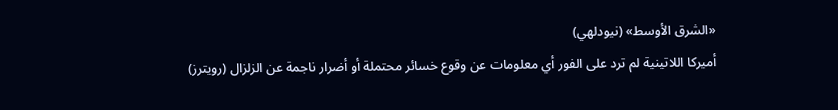«الشرق الأوسط» (نيودلهي)
أميركا اللاتينية لم ترد على الفور أي معلومات عن وقوع خسائر محتملة أو أضرار ناجمة عن الزلزال (رويترز)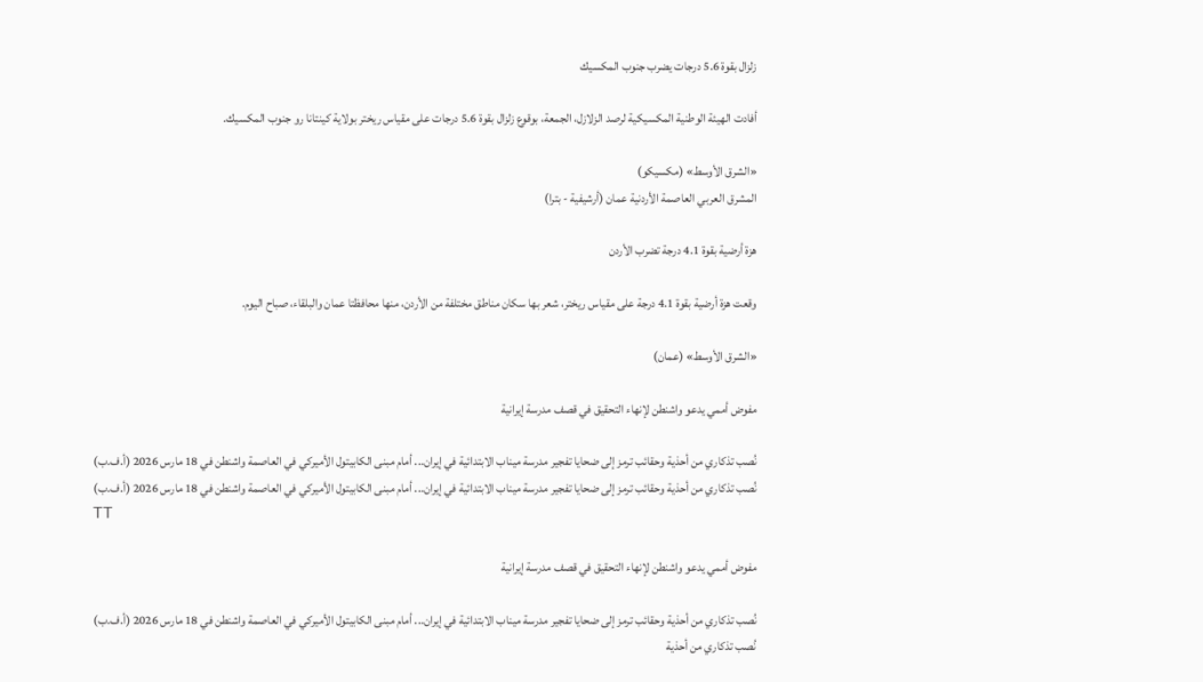زلزال بقوة 5.6 درجات يضرب جنوب المكسيك

أفادت الهيئة الوطنية المكسيكية لرصد الزلازل، الجمعة، بوقوع زلزال بقوة 5.6 درجات على مقياس ريختر بولاية كينتانا رو جنوب المكسيك.

«الشرق الأوسط» (مكسيكو)
المشرق العربي العاصمة الأردنية عمان (أرشيفية - بترا)

هزة أرضية بقوة 4.1 درجة تضرب الأردن

وقعت هزة أرضية بقوة 4.1 درجة على مقياس ريختر، شعر بها سكان مناطق مختلفة من الأردن، منها محافظتا عمان والبلقاء، صباح اليوم.

«الشرق الأوسط» (عمان)

مفوض أممي يدعو واشنطن لإنهاء التحقيق في قصف مدرسة إيرانية

نُصب تذكاري من أحذية وحقائب ترمز إلى ضحايا تفجير مدرسة ميناب الابتدائية في إيران... أمام مبنى الكابيتول الأميركي في العاصمة واشنطن في 18 مارس 2026 (أ.ف.ب)
نُصب تذكاري من أحذية وحقائب ترمز إلى ضحايا تفجير مدرسة ميناب الابتدائية في إيران... أمام مبنى الكابيتول الأميركي في العاصمة واشنطن في 18 مارس 2026 (أ.ف.ب)
TT

مفوض أممي يدعو واشنطن لإنهاء التحقيق في قصف مدرسة إيرانية

نُصب تذكاري من أحذية وحقائب ترمز إلى ضحايا تفجير مدرسة ميناب الابتدائية في إيران... أمام مبنى الكابيتول الأميركي في العاصمة واشنطن في 18 مارس 2026 (أ.ف.ب)
نُصب تذكاري من أحذية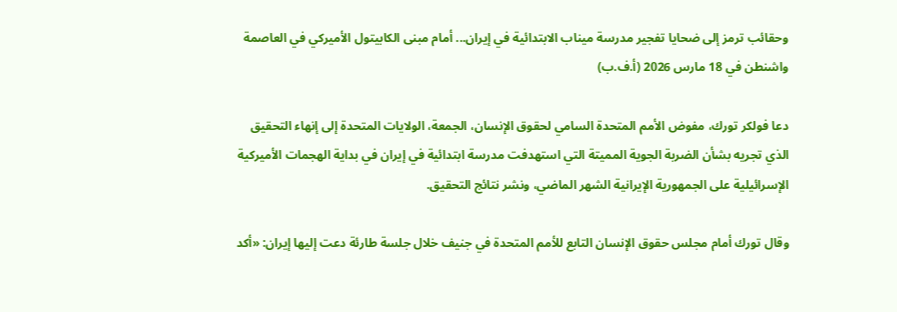وحقائب ترمز إلى ضحايا تفجير مدرسة ميناب الابتدائية في إيران... أمام مبنى الكابيتول الأميركي في العاصمة واشنطن في 18 مارس 2026 (أ.ف.ب)

دعا فولكر تورك، مفوض الأمم المتحدة السامي لحقوق الإنسان، الجمعة، الولايات المتحدة إلى إنهاء التحقيق الذي تجريه بشأن الضربة الجوية المميتة التي استهدفت مدرسة ابتدائية في إيران في بداية الهجمات الأميركية الإسرائيلية على الجمهورية الإيرانية الشهر الماضي، ونشر نتائج التحقيق.

وقال تورك أمام مجلس حقوق الإنسان التابع للأمم المتحدة في جنيف خلال جلسة طارئة دعت إليها إيران: «أكد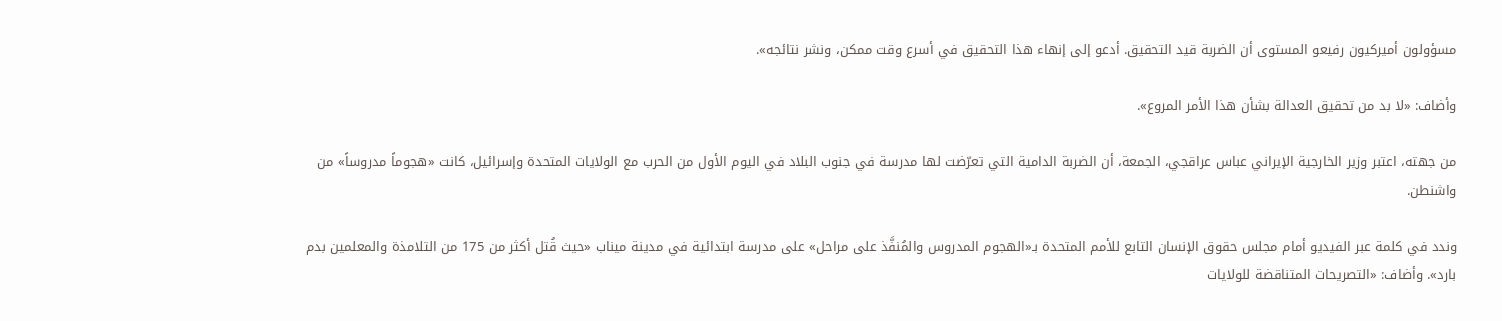مسؤولون أميركيون رفيعو المستوى أن الضربة قيد التحقيق. أدعو إلى إنهاء هذا التحقيق في أسرع وقت ممكن، ونشر نتائجه».

وأضاف: «لا بد من تحقيق العدالة بشأن هذا الأمر المروع».

من جهته، اعتبر وزير الخارجية الإيراني عباس عراقجي، الجمعة، أن الضربة الدامية التي تعرّضت لها مدرسة في جنوب البلاد في اليوم الأول من الحرب مع الولايات المتحدة وإسرائيل، كانت «هجوماً مدروساً» من واشنطن.

وندد في كلمة عبر الفيديو أمام مجلس حقوق الإنسان التابع للأمم المتحدة بـ«الهجوم المدروس والمُنفَّذ على مراحل» على مدرسة ابتدائية في مدينة ميناب «حيث قُتل أكثر من 175 من التلامذة والمعلمين بدم بارد». وأضاف: «التصريحات المتناقضة للولايات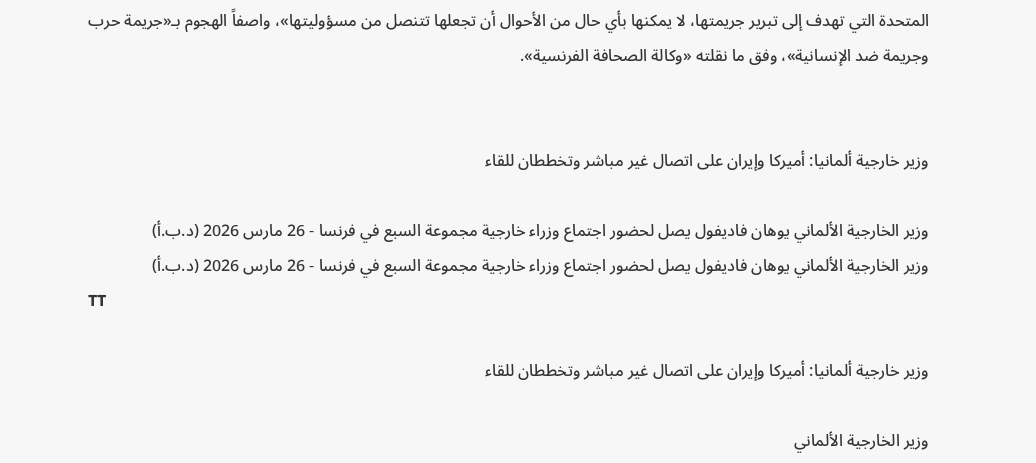المتحدة التي تهدف إلى تبرير جريمتها، لا يمكنها بأي حال من الأحوال أن تجعلها تتنصل من مسؤوليتها»، واصفاً الهجوم بـ«جريمة حرب وجريمة ضد الإنسانية»، وفق ما نقلته «وكالة الصحافة الفرنسية».


وزير خارجية ألمانيا: أميركا وإيران على اتصال غير مباشر وتخططان للقاء

وزير الخارجية الألماني يوهان فاديفول يصل لحضور اجتماع وزراء خارجية مجموعة السبع في فرنسا - 26 مارس 2026 (د.ب.أ)
وزير الخارجية الألماني يوهان فاديفول يصل لحضور اجتماع وزراء خارجية مجموعة السبع في فرنسا - 26 مارس 2026 (د.ب.أ)
TT

وزير خارجية ألمانيا: أميركا وإيران على اتصال غير مباشر وتخططان للقاء

وزير الخارجية الألماني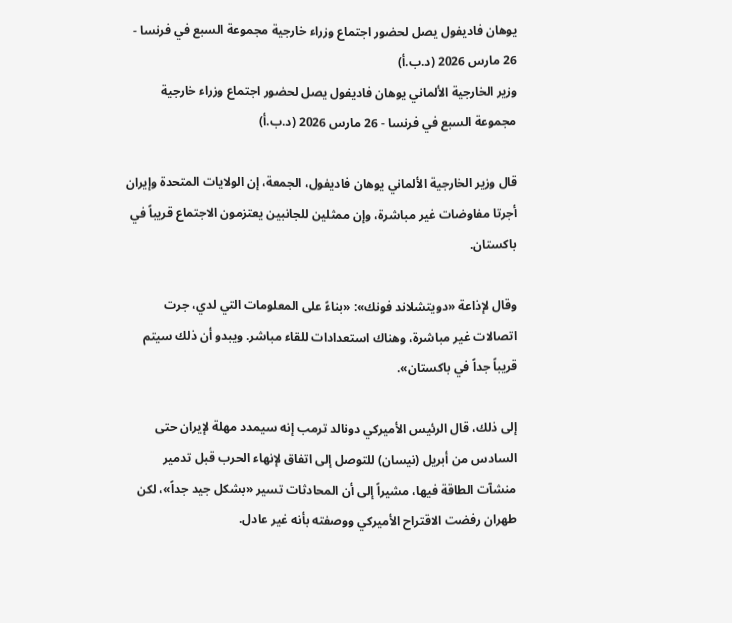يوهان فاديفول يصل لحضور اجتماع وزراء خارجية مجموعة السبع في فرنسا - 26 مارس 2026 (د.ب.أ)
وزير الخارجية الألماني يوهان فاديفول يصل لحضور اجتماع وزراء خارجية مجموعة السبع في فرنسا - 26 مارس 2026 (د.ب.أ)

قال وزير الخارجية الألماني يوهان فاديفول، الجمعة، إن الولايات المتحدة وإيران أجرتا مفاوضات غير مباشرة، وإن ممثلين للجانبين يعتزمون الاجتماع قريباً في باكستان.

وقال لإذاعة «دويتشلاند فونك»: «بناءً على المعلومات التي لدي، جرت اتصالات غير مباشرة، وهناك استعدادات للقاء مباشر. ويبدو أن ذلك سيتم قريباً جداً في باكستان».

إلى ذلك، قال الرئيس الأميركي دونالد ترمب إنه سيمدد مهلة لإيران حتى السادس من أبريل (نيسان) للتوصل إلى اتفاق لإنهاء الحرب قبل تدمير منشآت الطاقة فيها، مشيراً إلى أن المحادثات تسير «بشكل جيد جداً»، لكن طهران رفضت الاقتراح الأميركي ووصفته بأنه غير عادل.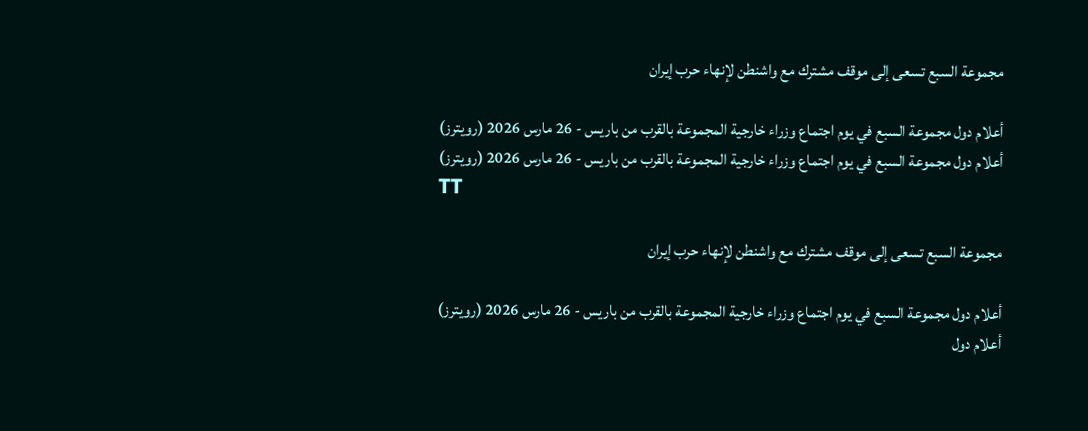مجموعة السبع تسعى إلى موقف مشترك مع واشنطن لإنهاء حرب إيران

أعلام دول مجموعة السبع في يوم اجتماع وزراء خارجية المجموعة بالقرب من باريس - 26 مارس 2026 (رويترز)
أعلام دول مجموعة السبع في يوم اجتماع وزراء خارجية المجموعة بالقرب من باريس - 26 مارس 2026 (رويترز)
TT

مجموعة السبع تسعى إلى موقف مشترك مع واشنطن لإنهاء حرب إيران

أعلام دول مجموعة السبع في يوم اجتماع وزراء خارجية المجموعة بالقرب من باريس - 26 مارس 2026 (رويترز)
أعلام دول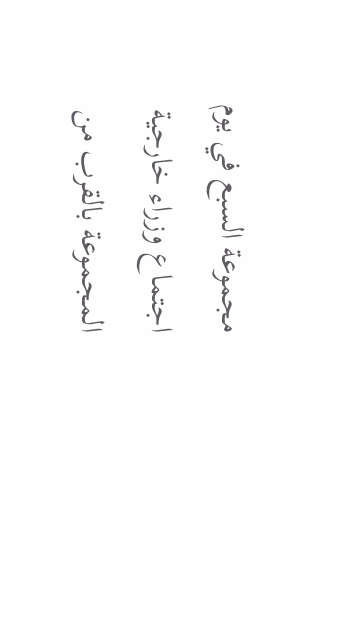مجموعة السبع في يوم اجتماع وزراء خارجية المجموعة بالقرب من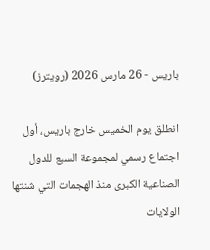باريس - 26 مارس 2026 (رويترز)

انطلق يوم الخميس خارج باريس، أول اجتماع رسمي لمجموعة السبع للدول الصناعية الكبرى منذ الهجمات التي شنتها الولايات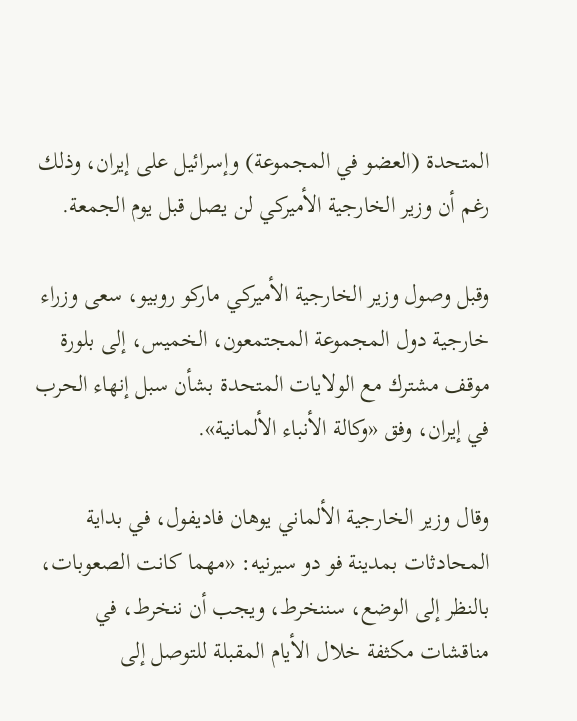المتحدة (العضو في المجموعة) وإسرائيل على إيران، وذلك رغم أن وزير الخارجية الأميركي لن يصل قبل يوم الجمعة.

وقبل وصول وزير الخارجية الأميركي ماركو روبيو، سعى وزراء خارجية دول المجموعة المجتمعون، الخميس، إلى بلورة موقف مشترك مع الولايات المتحدة بشأن سبل إنهاء الحرب في إيران، وفق «وكالة الأنباء الألمانية».

وقال وزير الخارجية الألماني يوهان فاديفول، في بداية المحادثات بمدينة فو دو سيرنيه: «مهما كانت الصعوبات، بالنظر إلى الوضع، سننخرط، ويجب أن ننخرط، في مناقشات مكثفة خلال الأيام المقبلة للتوصل إلى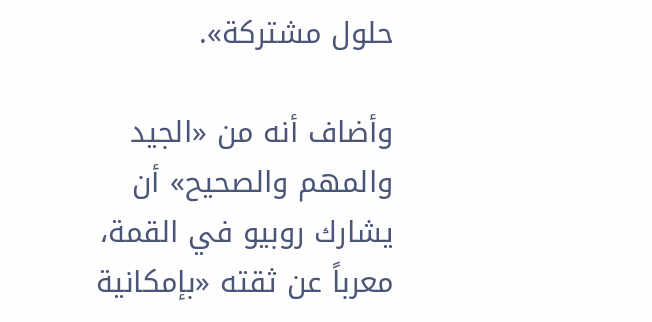حلول مشتركة».

وأضاف أنه من «الجيد والمهم والصحيح» أن يشارك روبيو في القمة، معرباً عن ثقته «بإمكانية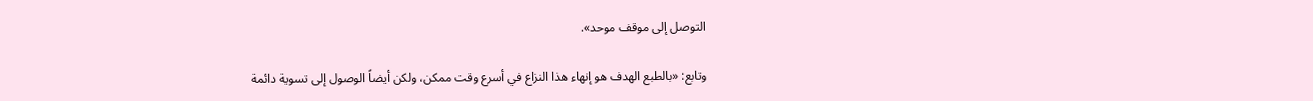التوصل إلى موقف موحد».

وتابع: «بالطبع الهدف هو إنهاء هذا النزاع في أسرع وقت ممكن، ولكن أيضاً الوصول إلى تسوية دائمة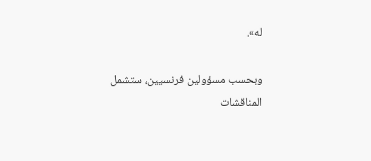له».

وبحسب مسؤولين فرنسيين، ستشمل المناقشات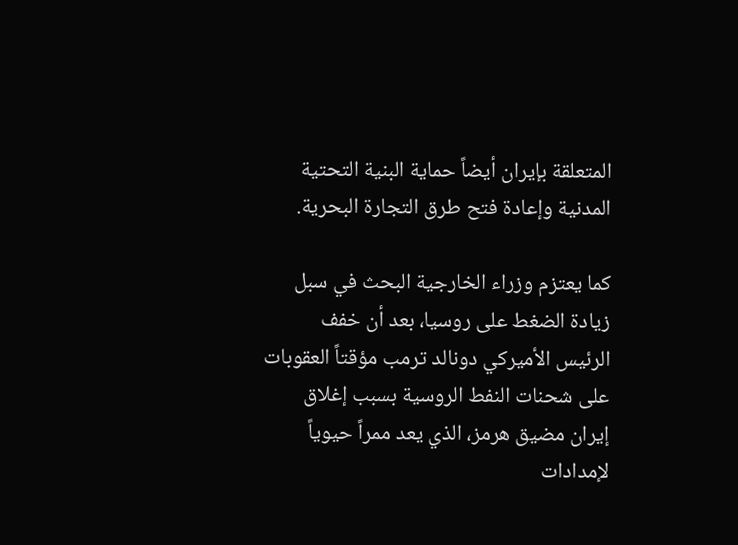المتعلقة بإيران أيضاً حماية البنية التحتية المدنية وإعادة فتح طرق التجارة البحرية.

كما يعتزم وزراء الخارجية البحث في سبل زيادة الضغط على روسيا، بعد أن خفف الرئيس الأميركي دونالد ترمب مؤقتاً العقوبات على شحنات النفط الروسية بسبب إغلاق إيران مضيق هرمز، الذي يعد ممراً حيوياً لإمدادات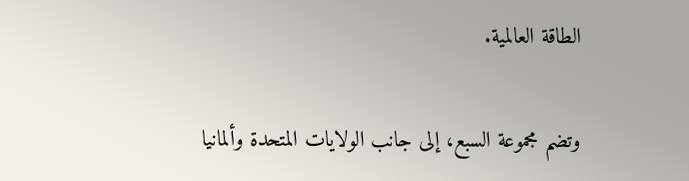الطاقة العالمية.

وتضم مجموعة السبع، إلى جانب الولايات المتحدة وألمانيا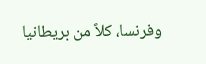وفرنسا، كلاً من بريطانيا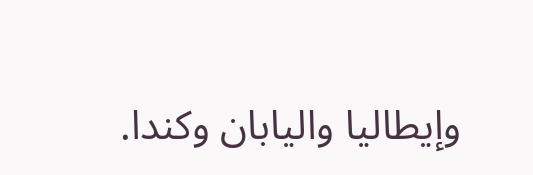وإيطاليا واليابان وكندا.